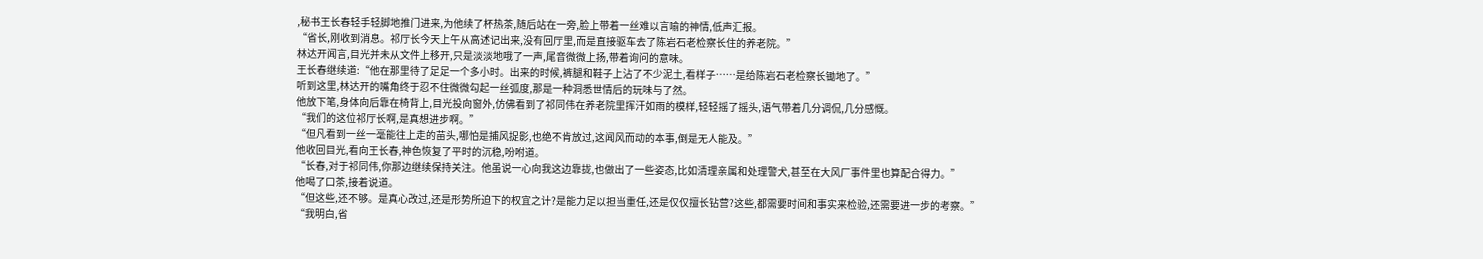,秘书王长春轻手轻脚地推门进来,为他续了杯热茶,随后站在一旁,脸上带着一丝难以言喻的神情,低声汇报。
“省长,刚收到消息。祁厅长今天上午从高述记出来,没有回厅里,而是直接驱车去了陈岩石老检察长住的养老院。”
林达开闻言,目光并未从文件上移开,只是淡淡地哦了一声,尾音微微上扬,带着询问的意味。
王长春继续道:“他在那里待了足足一个多小时。出来的时候,裤腿和鞋子上沾了不少泥土,看样子……是给陈岩石老检察长锄地了。”
听到这里,林达开的嘴角终于忍不住微微勾起一丝弧度,那是一种洞悉世情后的玩味与了然。
他放下笔,身体向后靠在椅背上,目光投向窗外,仿佛看到了祁同伟在养老院里挥汗如雨的模样,轻轻摇了摇头,语气带着几分调侃,几分感慨。
“我们的这位祁厅长啊,是真想进步啊。”
“但凡看到一丝一毫能往上走的苗头,哪怕是捕风捉影,也绝不肯放过,这闻风而动的本事,倒是无人能及。”
他收回目光,看向王长春,神色恢复了平时的沉稳,吩咐道。
“长春,对于祁同伟,你那边继续保持关注。他虽说一心向我这边靠拢,也做出了一些姿态,比如清理亲属和处理警犬,甚至在大风厂事件里也算配合得力。”
他喝了口茶,接着说道。
“但这些,还不够。是真心改过,还是形势所迫下的权宜之计?是能力足以担当重任,还是仅仅擅长钻营?这些,都需要时间和事实来检验,还需要进一步的考察。”
“我明白,省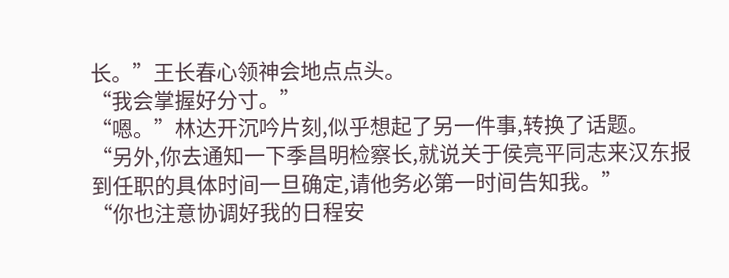长。”王长春心领神会地点点头。
“我会掌握好分寸。”
“嗯。”林达开沉吟片刻,似乎想起了另一件事,转换了话题。
“另外,你去通知一下季昌明检察长,就说关于侯亮平同志来汉东报到任职的具体时间一旦确定,请他务必第一时间告知我。”
“你也注意协调好我的日程安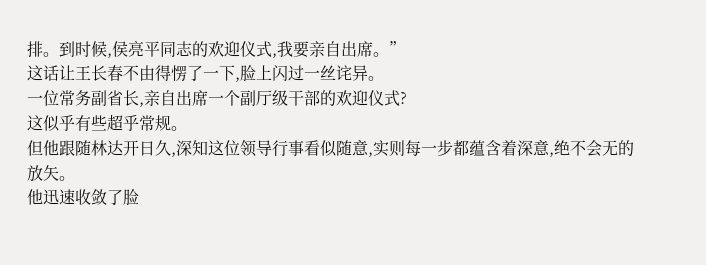排。到时候,侯亮平同志的欢迎仪式,我要亲自出席。”
这话让王长春不由得愣了一下,脸上闪过一丝诧异。
一位常务副省长,亲自出席一个副厅级干部的欢迎仪式?
这似乎有些超乎常规。
但他跟随林达开日久,深知这位领导行事看似随意,实则每一步都蕴含着深意,绝不会无的放矢。
他迅速收敛了脸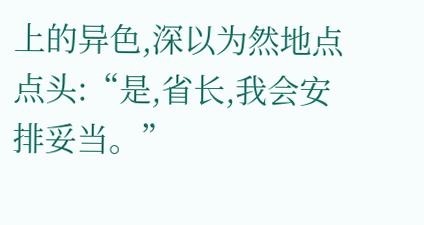上的异色,深以为然地点点头:“是,省长,我会安排妥当。”